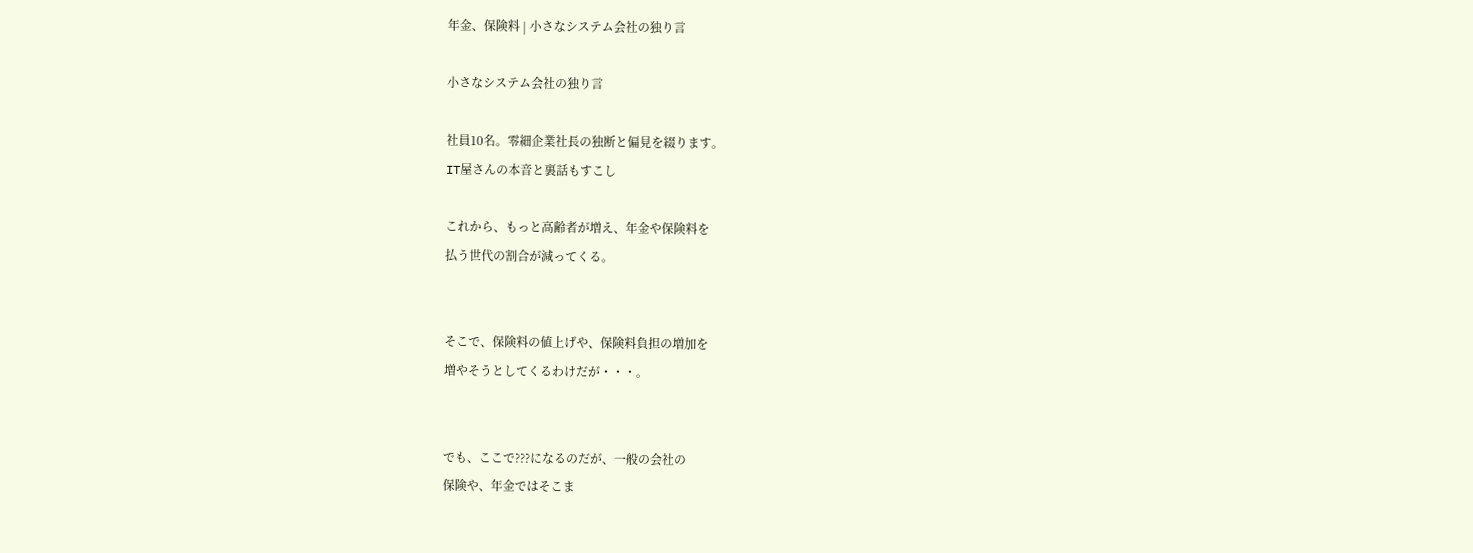年金、保険料 | 小さなシステム会社の独り言

小さなシステム会社の独り言

社員10名。零細企業社長の独断と偏見を綴ります。
IT屋さんの本音と裏話もすこし

これから、もっと高齢者が増え、年金や保険料を
払う世代の割合が減ってくる。


そこで、保険料の値上げや、保険料負担の増加を
増やそうとしてくるわけだが・・・。


でも、ここで???になるのだが、一般の会社の
保険や、年金ではそこま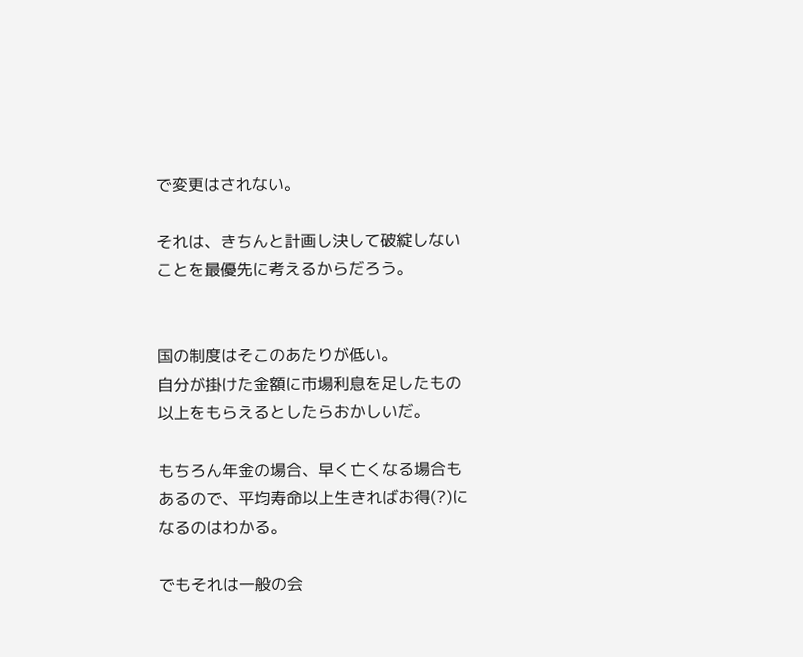で変更はされない。

それは、きちんと計画し決して破綻しない
ことを最優先に考えるからだろう。


国の制度はそこのあたりが低い。
自分が掛けた金額に市場利息を足したもの
以上をもらえるとしたらおかしいだ。

もちろん年金の場合、早く亡くなる場合も
あるので、平均寿命以上生きればお得(?)に
なるのはわかる。

でもそれは一般の会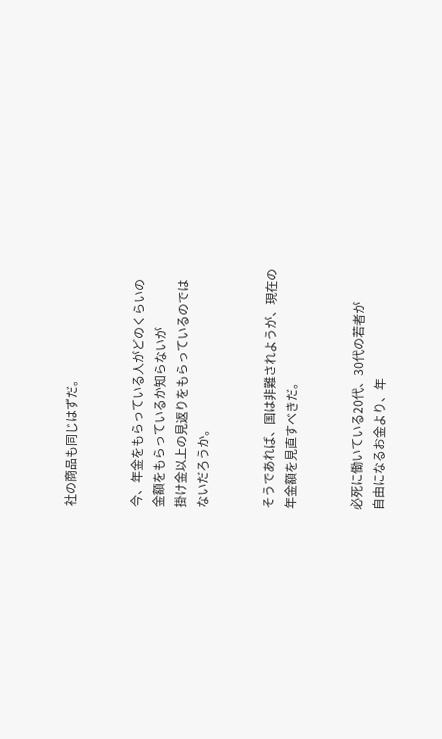社の商品も同じはずだ。


今、年金をもらっている人がどのくらいの
金額をもらっているか知らないが
掛け金以上の見返りをもらっているのでは
ないだろうか。


そうであれば、国は非難されようが、現在の
年金額を見直すべきだ。


必死に働いている20代、30代の若者が
自由になるお金より、年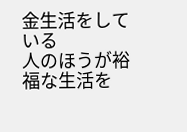金生活をしている
人のほうが裕福な生活を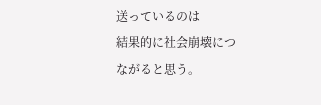送っているのは
結果的に社会崩壊につながると思う。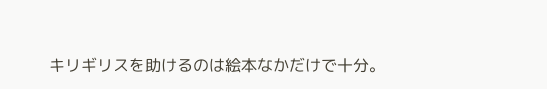キリギリスを助けるのは絵本なかだけで十分。